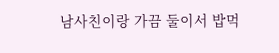남사친이랑 가끔 둘이서 밥먹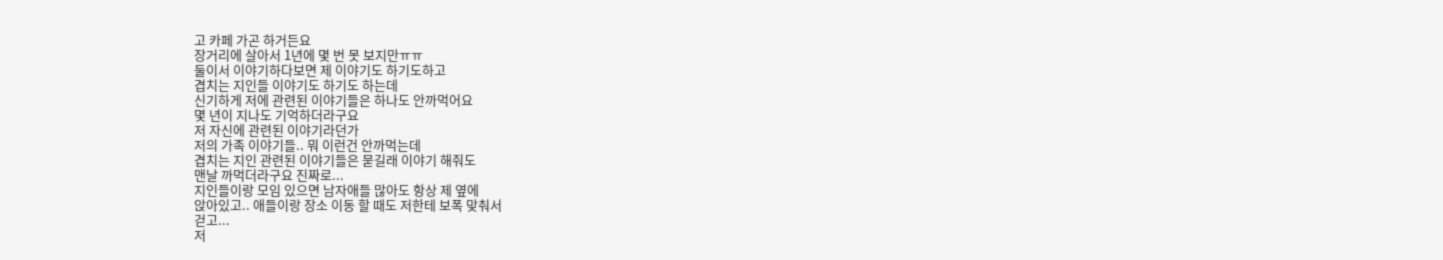고 카페 가곤 하거든요
장거리에 살아서 1년에 몇 번 못 보지만ㅠㅠ
둘이서 이야기하다보면 제 이야기도 하기도하고
겹치는 지인들 이야기도 하기도 하는데
신기하게 저에 관련된 이야기들은 하나도 안까먹어요
몇 년이 지나도 기억하더라구요
저 자신에 관련된 이야기라던가
저의 가족 이야기들.. 뭐 이런건 안까먹는데
겹치는 지인 관련된 이야기들은 묻길래 이야기 해줘도
맨날 까먹더라구요 진짜로...
지인들이랑 모임 있으면 남자애들 많아도 항상 제 옆에
앉아있고.. 애들이랑 장소 이동 할 때도 저한테 보폭 맞춰서
걷고...
저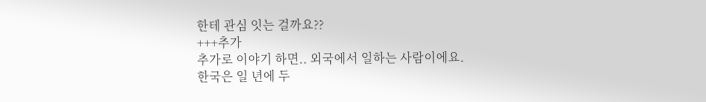한테 관심 잇는 걸까요??
+++추가
추가로 이야기 하면.. 외국에서 일하는 사람이에요.
한국은 일 년에 두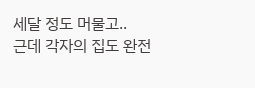세달 정도 머물고..
근데 각자의 집도 완전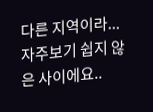다른 지역이라...
자주보기 쉽지 않은 사이에요..